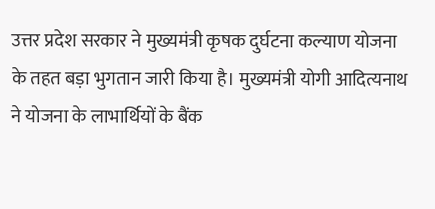उत्तर प्रदेश सरकार ने मुख्यमंत्री कृषक दुर्घटना कल्याण योजना के तहत बड़ा भुगतान जारी किया है। मुख्यमंत्री योगी आदित्यनाथ ने योजना के लाभार्थियों के बैंक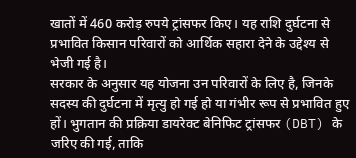खातों में 460 करोड़ रुपये ट्रांसफर किए। यह राशि दुर्घटना से प्रभावित किसान परिवारों को आर्थिक सहारा देने के उद्देश्य से भेजी गई है।
सरकार के अनुसार यह योजना उन परिवारों के लिए है, जिनके सदस्य की दुर्घटना में मृत्यु हो गई हो या गंभीर रूप से प्रभावित हुए हों। भुगतान की प्रक्रिया डायरेक्ट बेनिफिट ट्रांसफर (DBT) के जरिए की गई, ताकि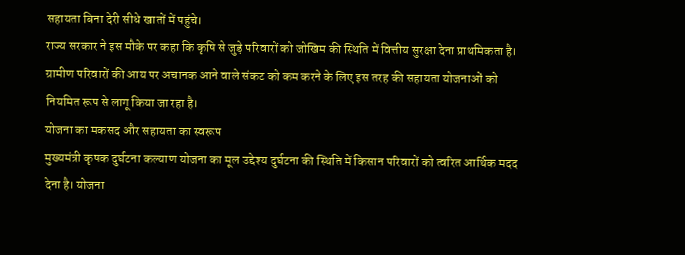सहायता बिना देरी सीधे खातों में पहुंचे।
राज्य सरकार ने इस मौके पर कहा कि कृषि से जुड़े परिवारों को जोखिम की स्थिति में वित्तीय सुरक्षा देना प्राथमिकता है। ग्रामीण परिवारों की आय पर अचानक आने वाले संकट को कम करने के लिए इस तरह की सहायता योजनाओं को नियमित रूप से लागू किया जा रहा है।
योजना का मकसद और सहायता का स्वरूप
मुख्यमंत्री कृषक दुर्घटना कल्याण योजना का मूल उद्देश्य दुर्घटना की स्थिति में किसान परिवारों को त्वरित आर्थिक मदद देना है। योजना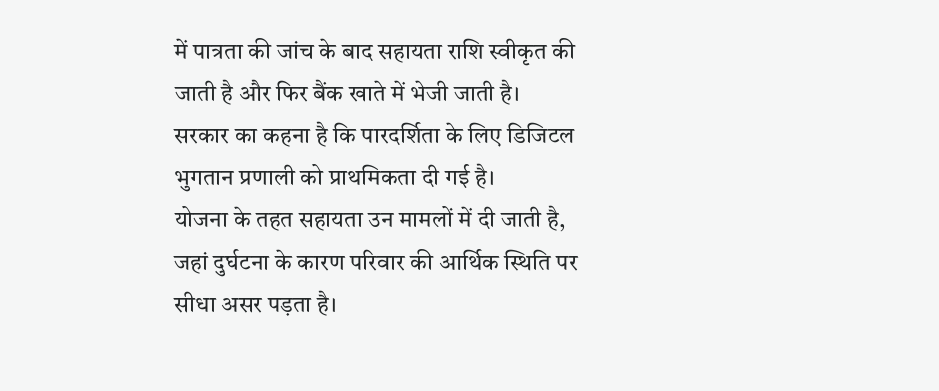में पात्रता की जांच के बाद सहायता राशि स्वीकृत की जाती है और फिर बैंक खाते में भेजी जाती है। सरकार का कहना है कि पारदर्शिता के लिए डिजिटल भुगतान प्रणाली को प्राथमिकता दी गई है।
योजना के तहत सहायता उन मामलों में दी जाती है, जहां दुर्घटना के कारण परिवार की आर्थिक स्थिति पर सीधा असर पड़ता है।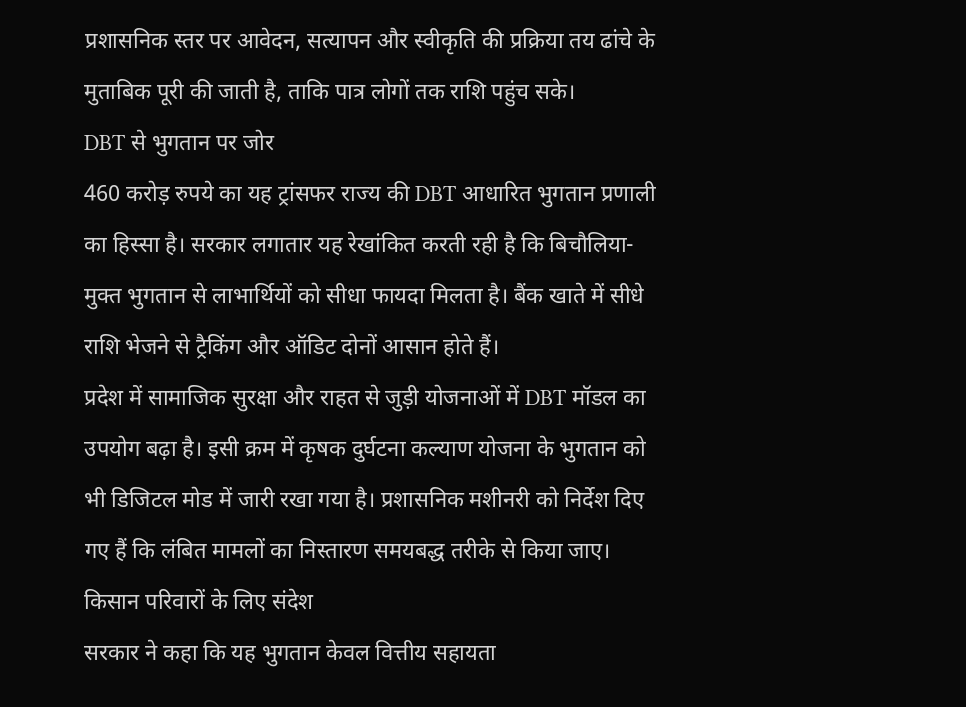प्रशासनिक स्तर पर आवेदन, सत्यापन और स्वीकृति की प्रक्रिया तय ढांचे के मुताबिक पूरी की जाती है, ताकि पात्र लोगों तक राशि पहुंच सके।
DBT से भुगतान पर जोर
460 करोड़ रुपये का यह ट्रांसफर राज्य की DBT आधारित भुगतान प्रणाली का हिस्सा है। सरकार लगातार यह रेखांकित करती रही है कि बिचौलिया-मुक्त भुगतान से लाभार्थियों को सीधा फायदा मिलता है। बैंक खाते में सीधे राशि भेजने से ट्रैकिंग और ऑडिट दोनों आसान होते हैं।
प्रदेश में सामाजिक सुरक्षा और राहत से जुड़ी योजनाओं में DBT मॉडल का उपयोग बढ़ा है। इसी क्रम में कृषक दुर्घटना कल्याण योजना के भुगतान को भी डिजिटल मोड में जारी रखा गया है। प्रशासनिक मशीनरी को निर्देश दिए गए हैं कि लंबित मामलों का निस्तारण समयबद्ध तरीके से किया जाए।
किसान परिवारों के लिए संदेश
सरकार ने कहा कि यह भुगतान केवल वित्तीय सहायता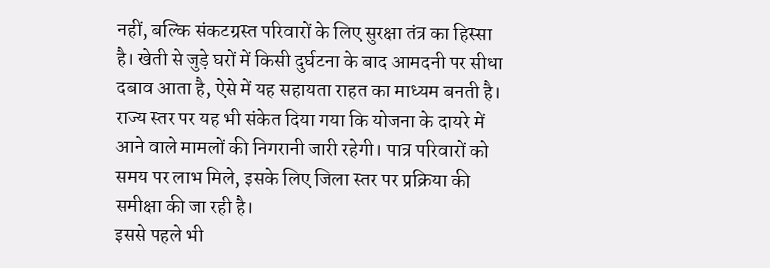नहीं, बल्कि संकटग्रस्त परिवारों के लिए सुरक्षा तंत्र का हिस्सा है। खेती से जुड़े घरों में किसी दुर्घटना के बाद आमदनी पर सीधा दबाव आता है, ऐसे में यह सहायता राहत का माध्यम बनती है।
राज्य स्तर पर यह भी संकेत दिया गया कि योजना के दायरे में आने वाले मामलों की निगरानी जारी रहेगी। पात्र परिवारों को समय पर लाभ मिले, इसके लिए जिला स्तर पर प्रक्रिया की समीक्षा की जा रही है।
इससे पहले भी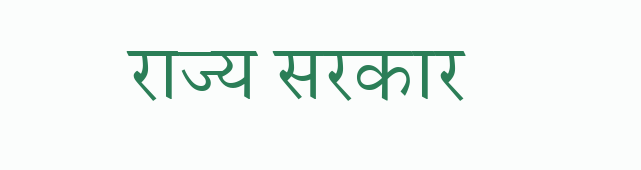राज्य सरकार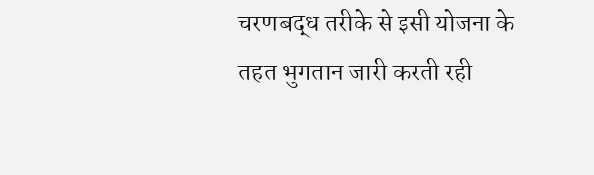चरणबद्ध तरीके से इसी योजना के तहत भुगतान जारी करती रही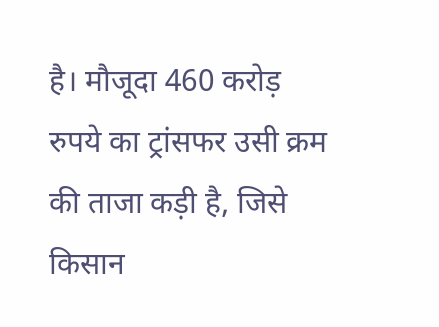है। मौजूदा 460 करोड़ रुपये का ट्रांसफर उसी क्रम की ताजा कड़ी है, जिसे किसान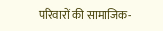परिवारों की सामाजिक-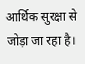आर्थिक सुरक्षा से जोड़ा जा रहा है।